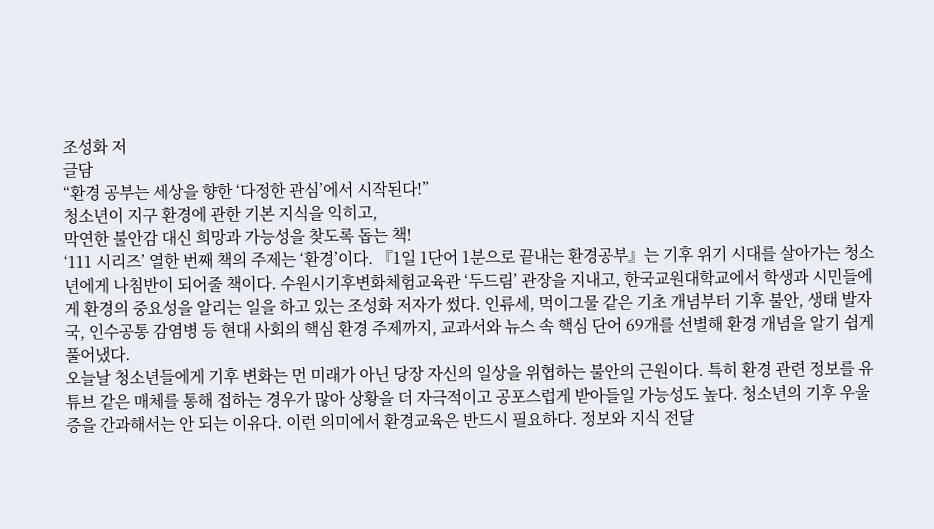조성화 저
글담
“환경 공부는 세상을 향한 ‘다정한 관심’에서 시작된다!”
청소년이 지구 환경에 관한 기본 지식을 익히고,
막연한 불안감 대신 희망과 가능성을 찾도록 돕는 책!
‘111 시리즈’ 열한 번째 책의 주제는 ‘환경’이다. 『1일 1단어 1분으로 끝내는 환경공부』는 기후 위기 시대를 살아가는 청소년에게 나침반이 되어줄 책이다. 수원시기후변화체험교육관 ‘두드림’ 관장을 지내고, 한국교원대학교에서 학생과 시민들에게 환경의 중요성을 알리는 일을 하고 있는 조성화 저자가 썼다. 인류세, 먹이그물 같은 기초 개념부터 기후 불안, 생태 발자국, 인수공통 감염병 등 현대 사회의 핵심 환경 주제까지, 교과서와 뉴스 속 핵심 단어 69개를 선별해 환경 개념을 알기 쉽게 풀어냈다.
오늘날 청소년들에게 기후 변화는 먼 미래가 아닌 당장 자신의 일상을 위협하는 불안의 근원이다. 특히 환경 관련 정보를 유튜브 같은 매체를 통해 접하는 경우가 많아 상황을 더 자극적이고 공포스럽게 받아들일 가능성도 높다. 청소년의 기후 우울증을 간과해서는 안 되는 이유다. 이런 의미에서 환경교육은 반드시 필요하다. 정보와 지식 전달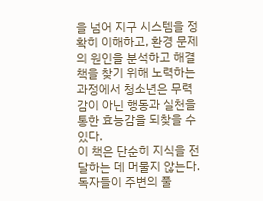을 넘어 지구 시스템을 정확히 이해하고, 환경 문제의 원인을 분석하고 해결책을 찾기 위해 노력하는 과정에서 청소년은 무력감이 아닌 행동과 실천을 통한 효능감을 되찾을 수 있다.
이 책은 단순히 지식을 전달하는 데 머물지 않는다. 독자들이 주변의 풀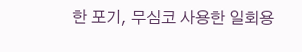한 포기, 무심코 사용한 일회용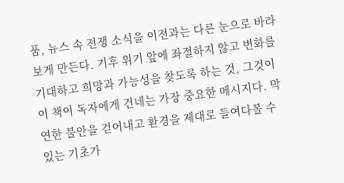품, 뉴스 속 전쟁 소식을 이전과는 다른 눈으로 바라보게 만든다. 기후 위기 앞에 좌절하지 않고 변화를 기대하고 희망과 가능성을 찾도록 하는 것, 그것이 이 책이 독자에게 건네는 가장 중요한 메시지다. 막연한 불안을 걷어내고 환경을 제대로 들여다볼 수 있는 기초가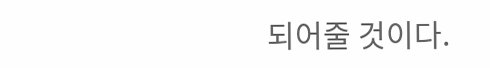되어줄 것이다.